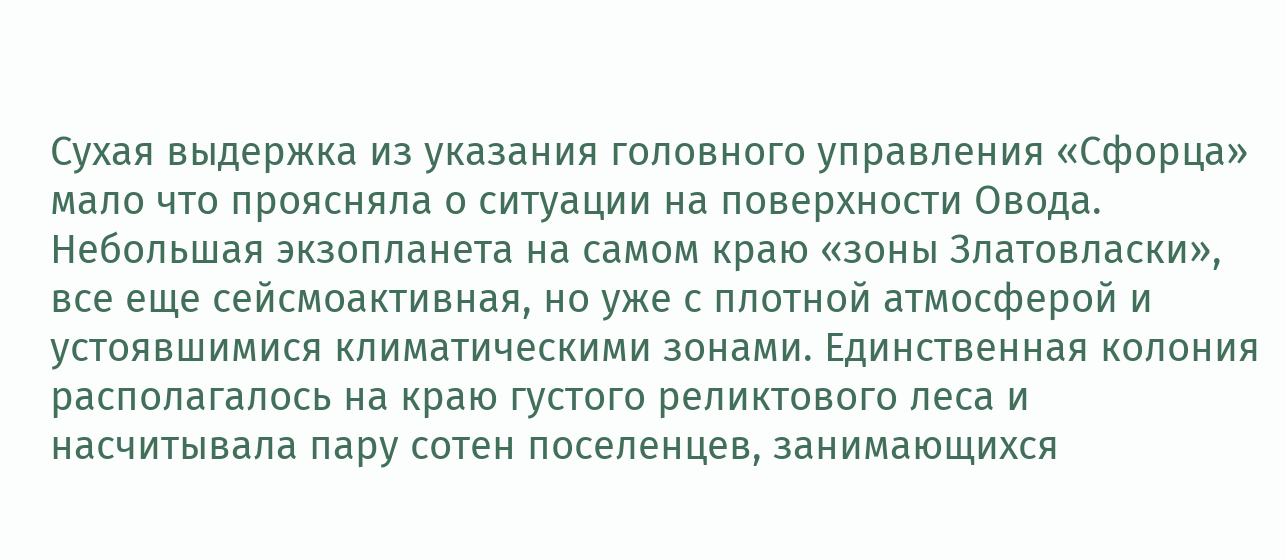Сухая выдержка из указания головного управления «Сфорца» мало что проясняла о ситуации на поверхности Овода. Небольшая экзопланета на самом краю «зоны Златовласки», все еще сейсмоактивная, но уже с плотной атмосферой и устоявшимися климатическими зонами. Единственная колония располагалось на краю густого реликтового леса и насчитывала пару сотен поселенцев, занимающихся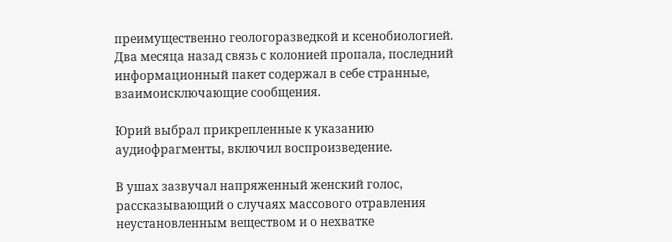преимущественно геологоразведкой и ксенобиологией. Два месяца назад связь с колонией пропала, последний информационный пакет содержал в себе странные, взаимоисключающие сообщения.

Юрий выбрал прикрепленные к указанию аудиофрагменты, включил воспроизведение.

В ушах зазвучал напряженный женский голос, рассказывающий о случаях массового отравления неустановленным веществом и о нехватке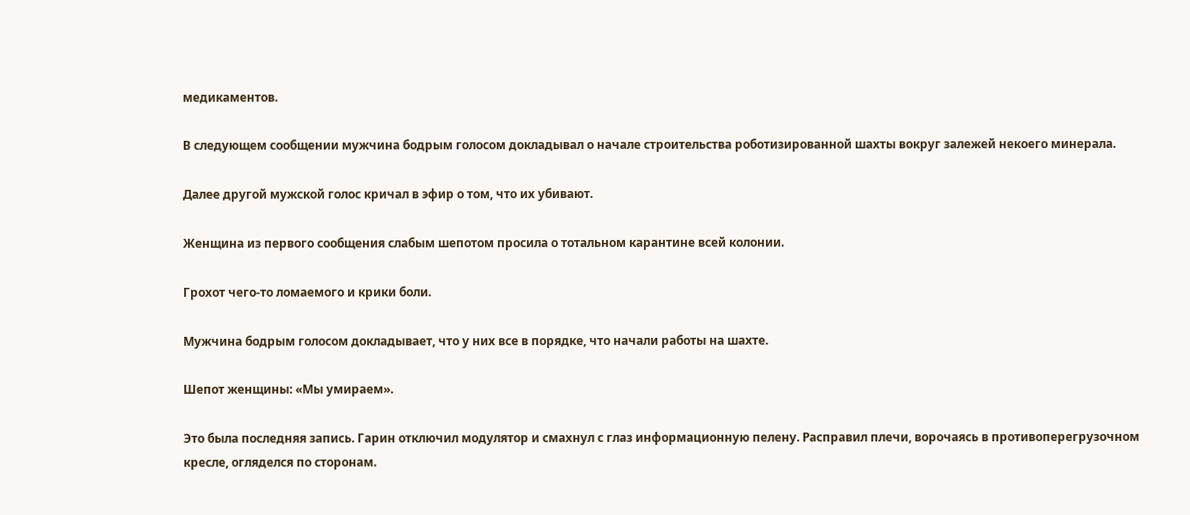медикаментов.

В следующем сообщении мужчина бодрым голосом докладывал о начале строительства роботизированной шахты вокруг залежей некоего минерала.

Далее другой мужской голос кричал в эфир о том, что их убивают.

Женщина из первого сообщения слабым шепотом просила о тотальном карантине всей колонии.

Грохот чего-то ломаемого и крики боли.

Мужчина бодрым голосом докладывает, что у них все в порядке, что начали работы на шахте.

Шепот женщины: «Мы умираем».

Это была последняя запись. Гарин отключил модулятор и смахнул с глаз информационную пелену. Расправил плечи, ворочаясь в противоперегрузочном кресле, огляделся по сторонам.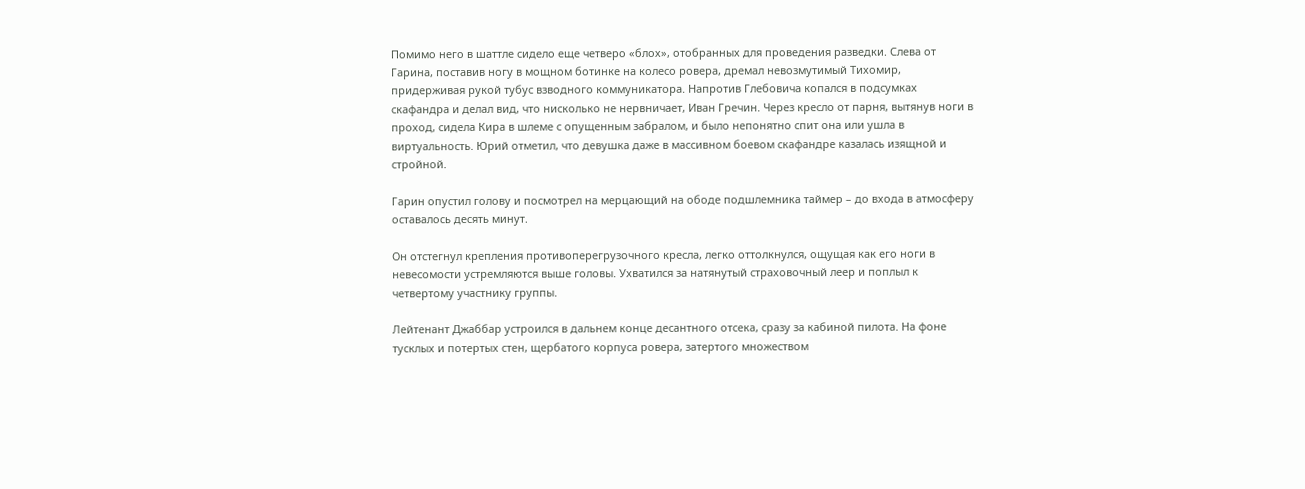Помимо него в шаттле сидело еще четверо «блох», отобранных для проведения разведки. Слева от Гарина, поставив ногу в мощном ботинке на колесо ровера, дремал невозмутимый Тихомир, придерживая рукой тубус взводного коммуникатора. Напротив Глебовича копался в подсумках скафандра и делал вид, что нисколько не нервничает, Иван Гречин. Через кресло от парня, вытянув ноги в проход, сидела Кира в шлеме с опущенным забралом, и было непонятно спит она или ушла в виртуальность. Юрий отметил, что девушка даже в массивном боевом скафандре казалась изящной и стройной.

Гарин опустил голову и посмотрел на мерцающий на ободе подшлемника таймер – до входа в атмосферу оставалось десять минут.

Он отстегнул крепления противоперегрузочного кресла, легко оттолкнулся, ощущая как его ноги в невесомости устремляются выше головы. Ухватился за натянутый страховочный леер и поплыл к четвертому участнику группы.

Лейтенант Джаббар устроился в дальнем конце десантного отсека, сразу за кабиной пилота. На фоне тусклых и потертых стен, щербатого корпуса ровера, затертого множеством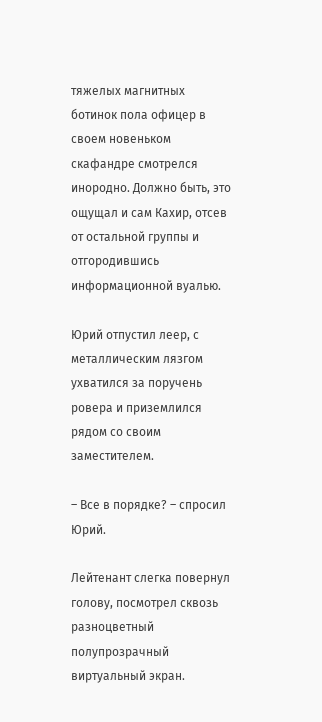тяжелых магнитных ботинок пола офицер в своем новеньком скафандре смотрелся инородно. Должно быть, это ощущал и сам Кахир, отсев от остальной группы и отгородившись информационной вуалью.

Юрий отпустил леер, с металлическим лязгом ухватился за поручень ровера и приземлился рядом со своим заместителем.

– Все в порядке? – спросил Юрий.

Лейтенант слегка повернул голову, посмотрел сквозь разноцветный полупрозрачный виртуальный экран.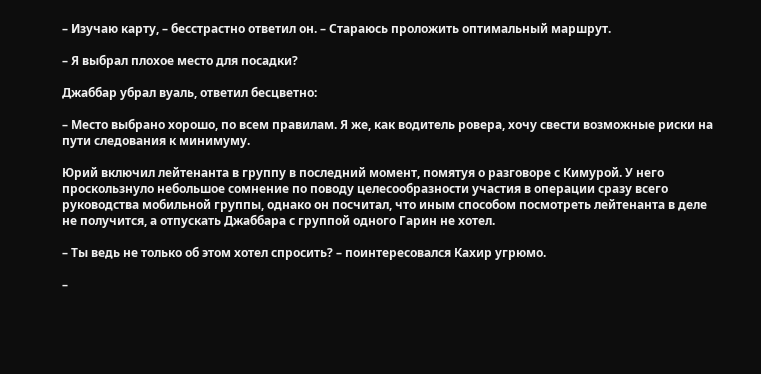– Изучаю карту, – бесстрастно ответил он. – Стараюсь проложить оптимальный маршрут.

– Я выбрал плохое место для посадки?

Джаббар убрал вуаль, ответил бесцветно:

– Место выбрано хорошо, по всем правилам. Я же, как водитель ровера, хочу свести возможные риски на пути следования к минимуму.

Юрий включил лейтенанта в группу в последний момент, помятуя о разговоре с Кимурой. У него проскользнуло небольшое сомнение по поводу целесообразности участия в операции сразу всего руководства мобильной группы, однако он посчитал, что иным способом посмотреть лейтенанта в деле не получится, а отпускать Джаббара с группой одного Гарин не хотел.

– Ты ведь не только об этом хотел спросить? – поинтересовался Кахир угрюмо.

–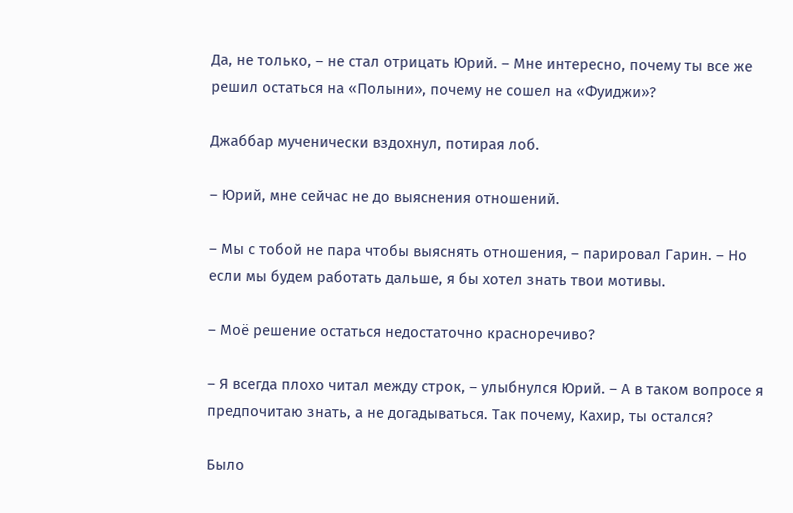Да, не только, – не стал отрицать Юрий. – Мне интересно, почему ты все же решил остаться на «Полыни», почему не сошел на «Фуиджи»?

Джаббар мученически вздохнул, потирая лоб.

– Юрий, мне сейчас не до выяснения отношений.

– Мы с тобой не пара чтобы выяснять отношения, – парировал Гарин. – Но если мы будем работать дальше, я бы хотел знать твои мотивы.

– Моё решение остаться недостаточно красноречиво?

– Я всегда плохо читал между строк, – улыбнулся Юрий. – А в таком вопросе я предпочитаю знать, а не догадываться. Так почему, Кахир, ты остался?

Было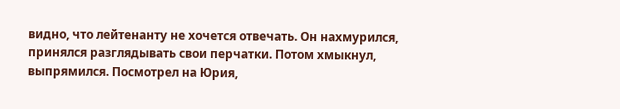видно, что лейтенанту не хочется отвечать. Он нахмурился, принялся разглядывать свои перчатки. Потом хмыкнул, выпрямился. Посмотрел на Юрия,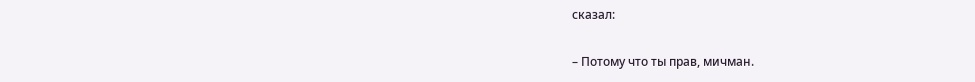сказал:

– Потому что ты прав, мичман.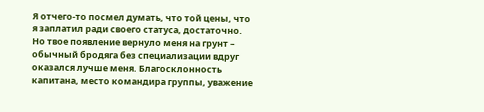Я отчего-то посмел думать, что той цены, что я заплатил ради своего статуса, достаточно. Но твое появление вернуло меня на грунт – обычный бродяга без специализации вдруг оказался лучше меня. Благосклонность капитана, место командира группы, уважение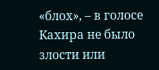«блох», – в голосе Кахира не было злости или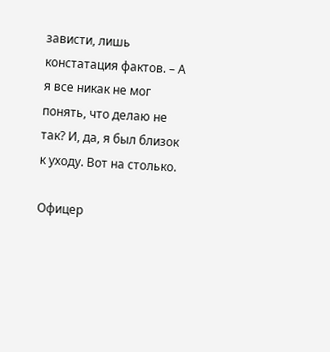зависти, лишь констатация фактов. – А я все никак не мог понять, что делаю не так? И, да, я был близок к уходу. Вот на столько.

Офицер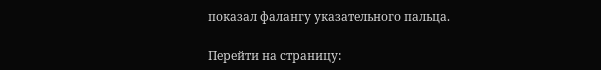показал фалангу указательного пальца.

Перейти на страницу: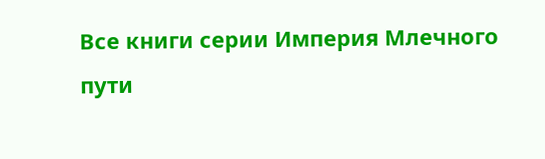Все книги серии Империя Млечного пути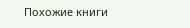Похожие книги